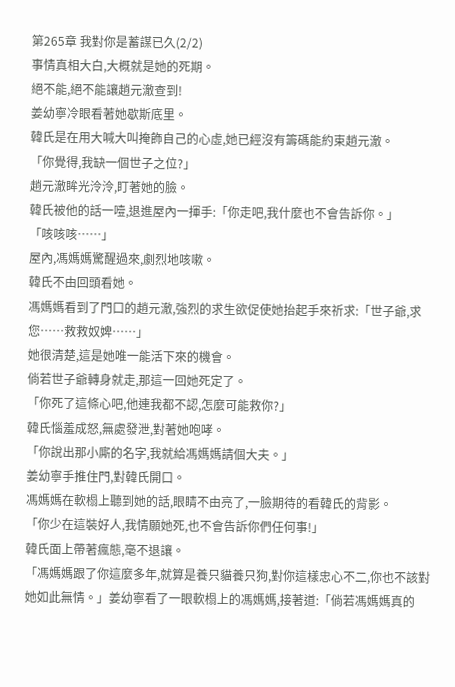第265章 我對你是蓄謀已久(2/2)
事情真相大白,大概就是她的死期。
絕不能,絕不能讓趙元澈查到!
姜幼寧冷眼看著她歇斯底里。
韓氏是在用大喊大叫掩飾自己的心虛,她已經沒有籌碼能約束趙元澈。
「你覺得,我缺一個世子之位?」
趙元澈眸光泠泠,盯著她的臉。
韓氏被他的話一噎,退進屋內一揮手:「你走吧,我什麼也不會告訴你。」
「咳咳咳……」
屋內,馮媽媽驚醒過來,劇烈地咳嗽。
韓氏不由回頭看她。
馮媽媽看到了門口的趙元澈,強烈的求生欲促使她抬起手來祈求:「世子爺,求您……救救奴婢……」
她很清楚,這是她唯一能活下來的機會。
倘若世子爺轉身就走,那這一回她死定了。
「你死了這條心吧,他連我都不認,怎麼可能救你?」
韓氏惱羞成怒,無處發泄,對著她咆哮。
「你說出那小廝的名字,我就給馮媽媽請個大夫。」
姜幼寧手推住門,對韓氏開口。
馮媽媽在軟榻上聽到她的話,眼睛不由亮了,一臉期待的看韓氏的背影。
「你少在這裝好人,我情願她死,也不會告訴你們任何事!」
韓氏面上帶著瘋態,毫不退讓。
「馮媽媽跟了你這麼多年,就算是養只貓養只狗,對你這樣忠心不二,你也不該對她如此無情。」姜幼寧看了一眼軟榻上的馮媽媽,接著道:「倘若馮媽媽真的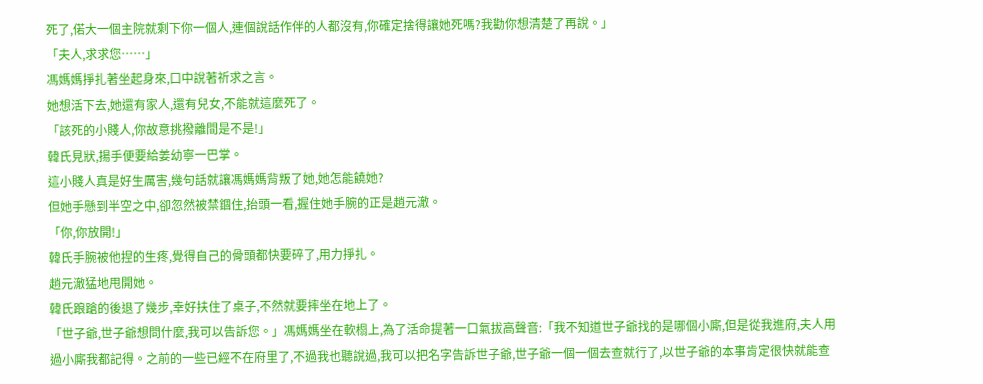死了,偌大一個主院就剩下你一個人,連個說話作伴的人都沒有,你確定捨得讓她死嗎?我勸你想清楚了再說。」
「夫人,求求您……」
馮媽媽掙扎著坐起身來,口中說著祈求之言。
她想活下去,她還有家人,還有兒女,不能就這麼死了。
「該死的小賤人,你故意挑撥離間是不是!」
韓氏見狀,揚手便要給姜幼寧一巴掌。
這小賤人真是好生厲害,幾句話就讓馮媽媽背叛了她,她怎能饒她?
但她手懸到半空之中,卻忽然被禁錮住,抬頭一看,握住她手腕的正是趙元澈。
「你,你放開!」
韓氏手腕被他捏的生疼,覺得自己的骨頭都快要碎了,用力掙扎。
趙元澈猛地甩開她。
韓氏踉蹌的後退了幾步,幸好扶住了桌子,不然就要摔坐在地上了。
「世子爺,世子爺想問什麼,我可以告訴您。」馮媽媽坐在軟榻上,為了活命提著一口氣拔高聲音:「我不知道世子爺找的是哪個小廝,但是從我進府,夫人用過小廝我都記得。之前的一些已經不在府里了,不過我也聽說過,我可以把名字告訴世子爺,世子爺一個一個去查就行了,以世子爺的本事肯定很快就能查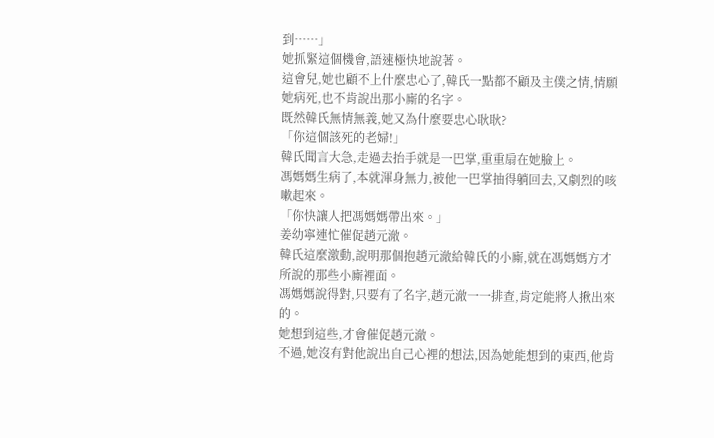到……」
她抓緊這個機會,語速極快地說著。
這會兒,她也顧不上什麼忠心了,韓氏一點都不顧及主僕之情,情願她病死,也不肯說出那小廝的名字。
既然韓氏無情無義,她又為什麼要忠心耿耿?
「你這個該死的老婦!」
韓氏聞言大急,走過去抬手就是一巴掌,重重扇在她臉上。
馮媽媽生病了,本就渾身無力,被他一巴掌抽得躺回去,又劇烈的咳嗽起來。
「你快讓人把馮媽媽帶出來。」
姜幼寧連忙催促趙元澈。
韓氏這麼激動,說明那個抱趙元澈給韓氏的小廝,就在馮媽媽方才所說的那些小廝裡面。
馮媽媽說得對,只要有了名字,趙元澈一一排查,肯定能將人揪出來的。
她想到這些,才會催促趙元澈。
不過,她沒有對他說出自己心裡的想法,因為她能想到的東西,他肯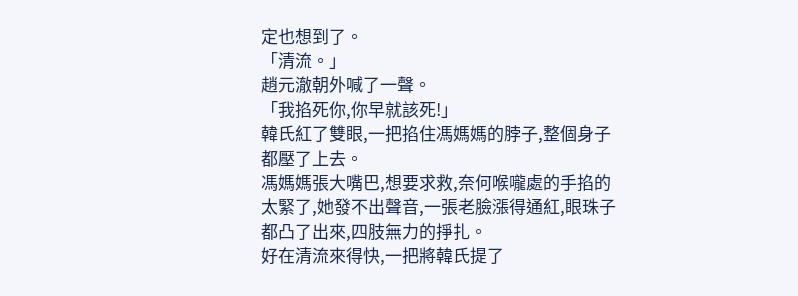定也想到了。
「清流。」
趙元澈朝外喊了一聲。
「我掐死你,你早就該死!」
韓氏紅了雙眼,一把掐住馮媽媽的脖子,整個身子都壓了上去。
馮媽媽張大嘴巴,想要求救,奈何喉嚨處的手掐的太緊了,她發不出聲音,一張老臉漲得通紅,眼珠子都凸了出來,四肢無力的掙扎。
好在清流來得快,一把將韓氏提了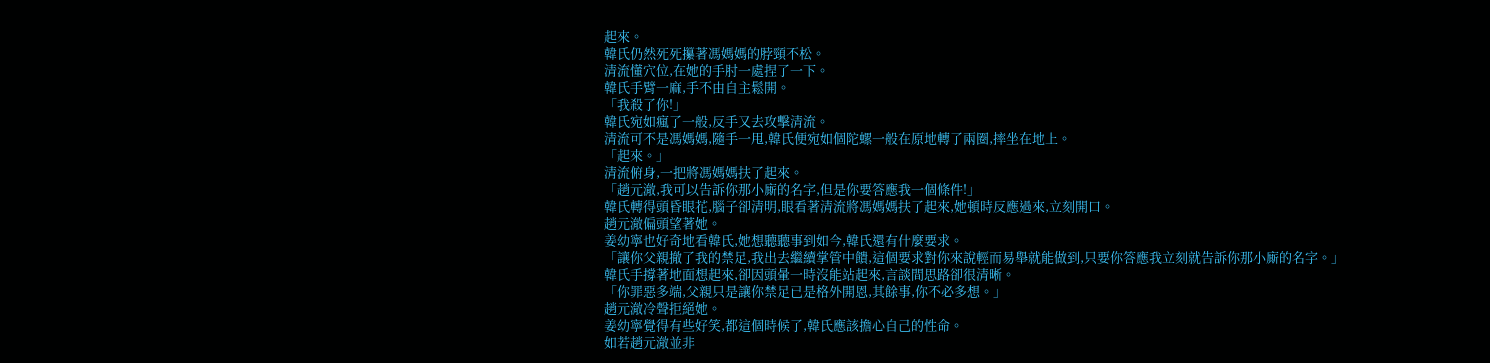起來。
韓氏仍然死死攥著馮媽媽的脖頸不松。
清流懂穴位,在她的手肘一處捏了一下。
韓氏手臂一麻,手不由自主鬆開。
「我殺了你!」
韓氏宛如瘋了一般,反手又去攻擊清流。
清流可不是馮媽媽,隨手一甩,韓氏便宛如個陀螺一般在原地轉了兩圈,摔坐在地上。
「起來。」
清流俯身,一把將馮媽媽扶了起來。
「趙元澈,我可以告訴你那小廝的名字,但是你要答應我一個條件!」
韓氏轉得頭昏眼花,腦子卻清明,眼看著清流將馮媽媽扶了起來,她頓時反應過來,立刻開口。
趙元澈偏頭望著她。
姜幼寧也好奇地看韓氏,她想聽聽事到如今,韓氏還有什麼要求。
「讓你父親撤了我的禁足,我出去繼續掌管中饋,這個要求對你來說輕而易舉就能做到,只要你答應我立刻就告訴你那小廝的名字。」
韓氏手撐著地面想起來,卻因頭暈一時沒能站起來,言談間思路卻很清晰。
「你罪惡多端,父親只是讓你禁足已是格外開恩,其餘事,你不必多想。」
趙元澈冷聲拒絕她。
姜幼寧覺得有些好笑,都這個時候了,韓氏應該擔心自己的性命。
如若趙元澈並非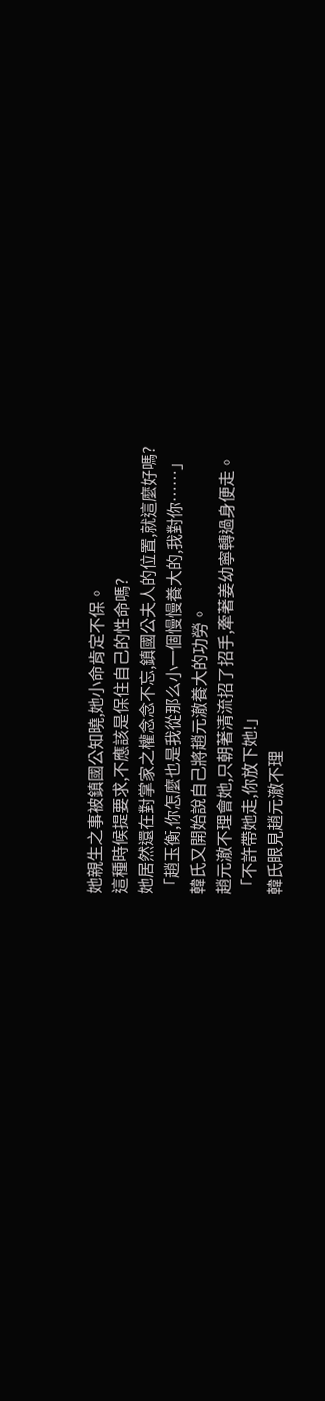她親生之事被鎮國公知曉,她小命肯定不保。
這種時候提要求,不應該是保住自己的性命嗎?
她居然還在對掌家之權念念不忘,鎮國公夫人的位置,就這麼好嗎?
「趙玉衡,你怎麼也是我從那么小一個慢慢養大的,我對你……」
韓氏又開始說自己將趙元澈養大的功勞。
趙元澈不理會她,只朝著清流招了招手,牽著姜幼寧轉過身便走。
「不許帶她走,你放下她!」
韓氏眼見趙元澈不理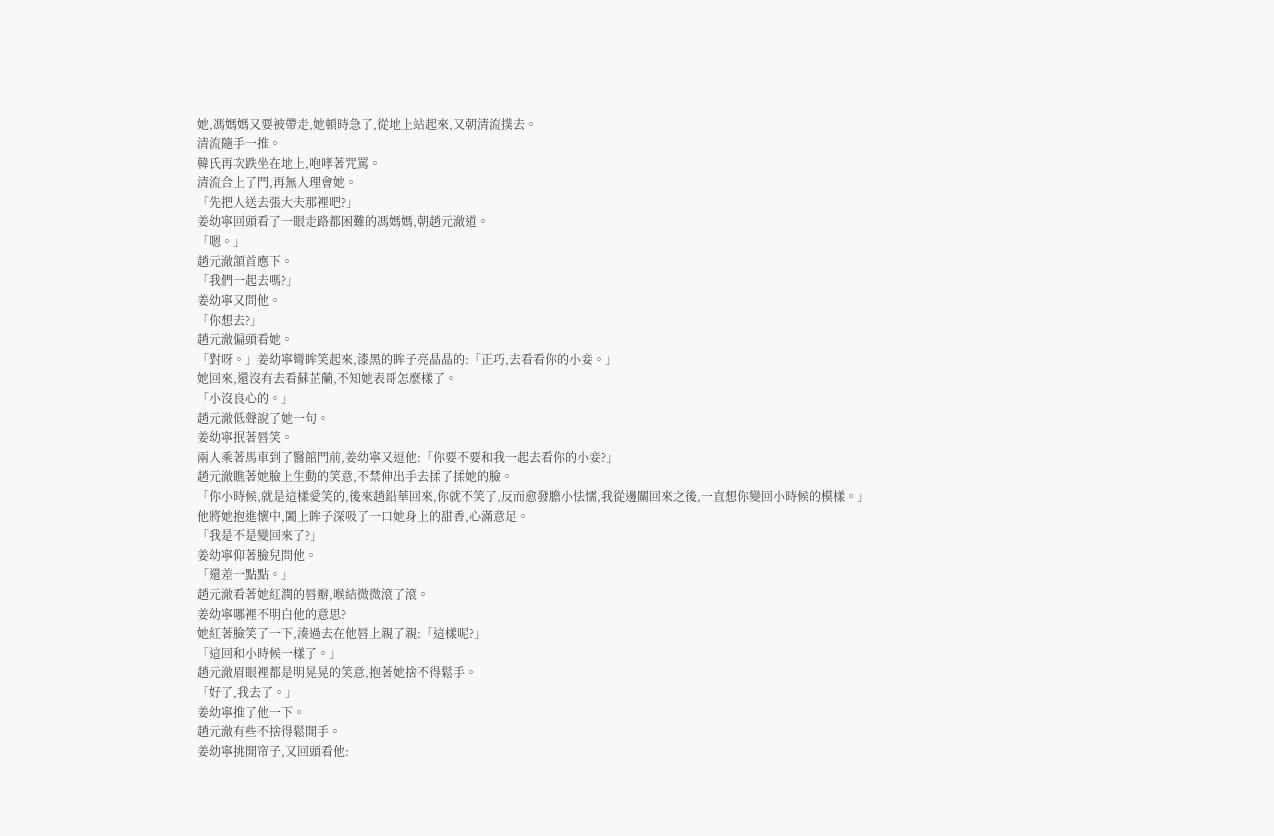她,馮媽媽又要被帶走,她頓時急了,從地上站起來,又朝清流撲去。
清流隨手一推。
韓氏再次跌坐在地上,咆哮著咒罵。
清流合上了門,再無人理會她。
「先把人送去張大夫那裡吧?」
姜幼寧回頭看了一眼走路都困難的馮媽媽,朝趙元澈道。
「嗯。」
趙元澈頷首應下。
「我們一起去嗎?」
姜幼寧又問他。
「你想去?」
趙元澈偏頭看她。
「對呀。」姜幼寧彎眸笑起來,漆黑的眸子亮晶晶的:「正巧,去看看你的小妾。」
她回來,還沒有去看蘇芷蘭,不知她表哥怎麼樣了。
「小沒良心的。」
趙元澈低聲說了她一句。
姜幼寧抿著唇笑。
兩人乘著馬車到了醫館門前,姜幼寧又逗他:「你要不要和我一起去看你的小妾?」
趙元澈瞧著她臉上生動的笑意,不禁伸出手去揉了揉她的臉。
「你小時候,就是這樣愛笑的,後來趙鉛華回來,你就不笑了,反而愈發膽小怯懦,我從邊關回來之後,一直想你變回小時候的模樣。」
他將她抱進懷中,闔上眸子深吸了一口她身上的甜香,心滿意足。
「我是不是變回來了?」
姜幼寧仰著臉兒問他。
「還差一點點。」
趙元澈看著她紅潤的唇瓣,喉結微微滾了滾。
姜幼寧哪裡不明白他的意思?
她紅著臉笑了一下,湊過去在他唇上親了親:「這樣呢?」
「這回和小時候一樣了。」
趙元澈眉眼裡都是明晃晃的笑意,抱著她捨不得鬆手。
「好了,我去了。」
姜幼寧推了他一下。
趙元澈有些不捨得鬆開手。
姜幼寧挑開帘子,又回頭看他: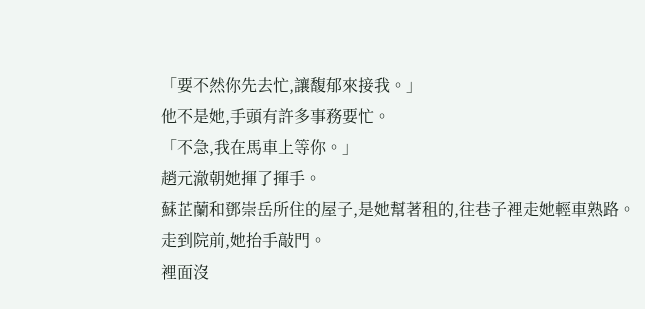「要不然你先去忙,讓馥郁來接我。」
他不是她,手頭有許多事務要忙。
「不急,我在馬車上等你。」
趙元澈朝她揮了揮手。
蘇芷蘭和鄧崇岳所住的屋子,是她幫著租的,往巷子裡走她輕車熟路。
走到院前,她抬手敲門。
裡面沒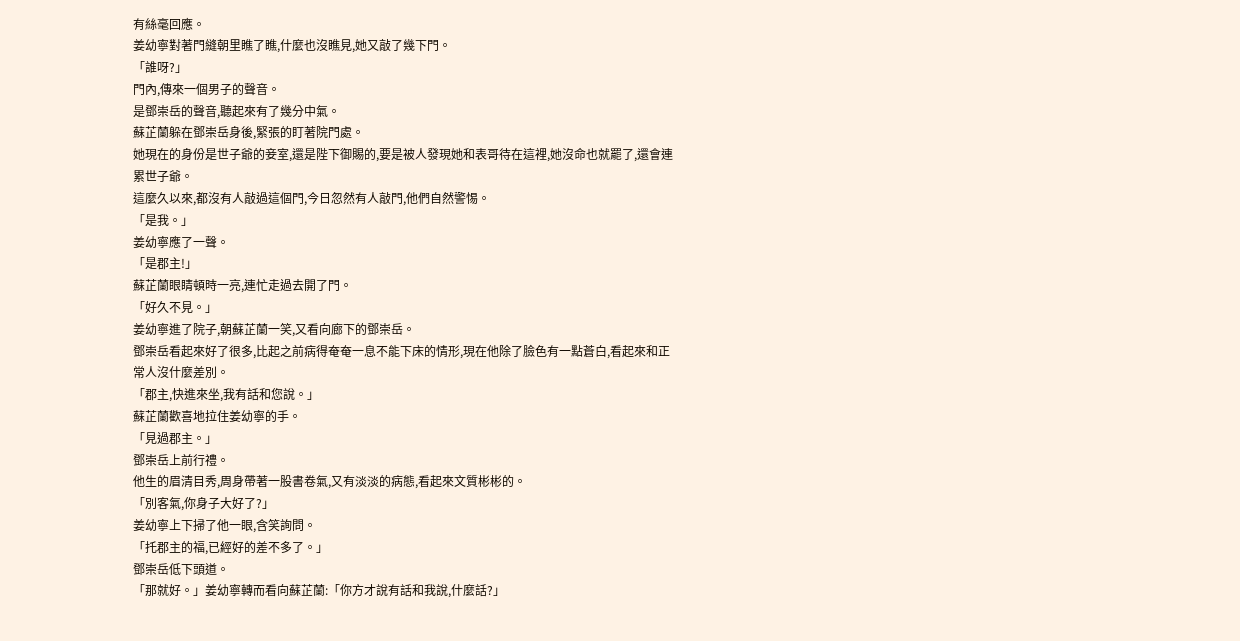有絲毫回應。
姜幼寧對著門縫朝里瞧了瞧,什麼也沒瞧見,她又敲了幾下門。
「誰呀?」
門內,傳來一個男子的聲音。
是鄧崇岳的聲音,聽起來有了幾分中氣。
蘇芷蘭躲在鄧崇岳身後,緊張的盯著院門處。
她現在的身份是世子爺的妾室,還是陛下御賜的,要是被人發現她和表哥待在這裡,她沒命也就罷了,還會連累世子爺。
這麼久以來,都沒有人敲過這個門,今日忽然有人敲門,他們自然警惕。
「是我。」
姜幼寧應了一聲。
「是郡主!」
蘇芷蘭眼睛頓時一亮,連忙走過去開了門。
「好久不見。」
姜幼寧進了院子,朝蘇芷蘭一笑,又看向廊下的鄧崇岳。
鄧崇岳看起來好了很多,比起之前病得奄奄一息不能下床的情形,現在他除了臉色有一點蒼白,看起來和正常人沒什麼差別。
「郡主,快進來坐,我有話和您說。」
蘇芷蘭歡喜地拉住姜幼寧的手。
「見過郡主。」
鄧崇岳上前行禮。
他生的眉清目秀,周身帶著一股書卷氣,又有淡淡的病態,看起來文質彬彬的。
「別客氣,你身子大好了?」
姜幼寧上下掃了他一眼,含笑詢問。
「托郡主的福,已經好的差不多了。」
鄧崇岳低下頭道。
「那就好。」姜幼寧轉而看向蘇芷蘭:「你方才說有話和我說,什麼話?」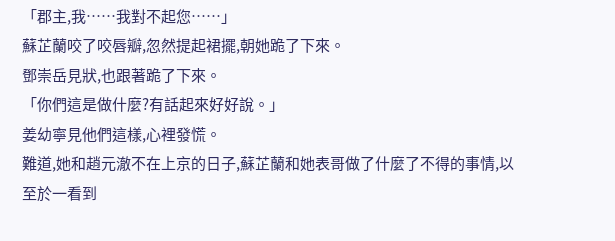「郡主,我……我對不起您……」
蘇芷蘭咬了咬唇瓣,忽然提起裙擺,朝她跪了下來。
鄧崇岳見狀,也跟著跪了下來。
「你們這是做什麼?有話起來好好說。」
姜幼寧見他們這樣,心裡發慌。
難道,她和趙元澈不在上京的日子,蘇芷蘭和她表哥做了什麼了不得的事情,以至於一看到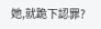她,就跪下認罪?